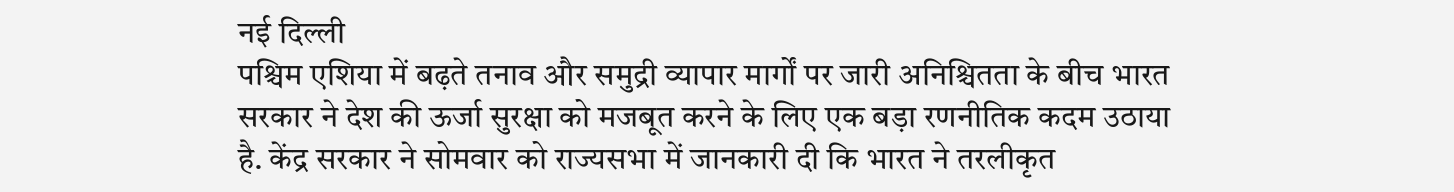नई दिल्ली
पश्चिम एशिया में बढ़ते तनाव और समुद्री व्यापार मार्गों पर जारी अनिश्चितता के बीच भारत सरकार ने देश की ऊर्जा सुरक्षा को मजबूत करने के लिए एक बड़ा रणनीतिक कदम उठाया है. केंद्र सरकार ने सोमवार को राज्यसभा में जानकारी दी कि भारत ने तरलीकृत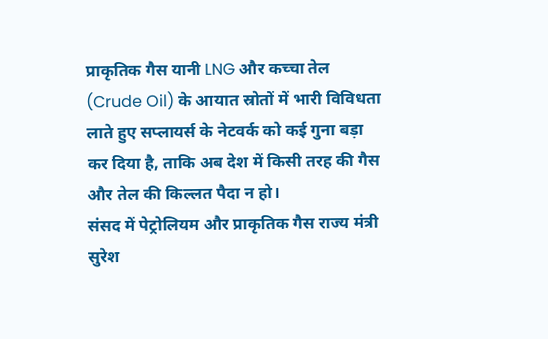प्राकृतिक गैस यानी LNG और कच्चा तेल (Crude Oil) के आयात स्रोतों में भारी विविधता लाते हुए सप्लायर्स के नेटवर्क को कई गुना बड़ा कर दिया है, ताकि अब देश में किसी तरह की गैस और तेल की किल्लत पैदा न हो।
संसद में पेट्रोलियम और प्राकृतिक गैस राज्य मंत्री सुरेश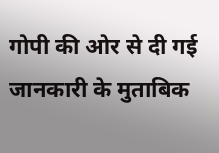गोपी की ओर से दी गई जानकारी के मुताबिक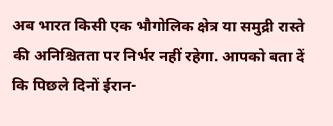अब भारत किसी एक भौगोलिक क्षेत्र या समुद्री रास्ते की अनिश्चितता पर निर्भर नहीं रहेगा. आपको बता दें कि पिछले दिनों ईरान-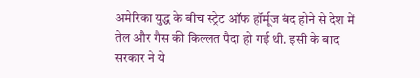अमेरिका युद्ध के बीच स्ट्रेट ऑफ हॉर्मूज बंद होने से देश में तेल और गैस की किल्लत पैदा हो गई थी. इसी के बाद सरकार ने ये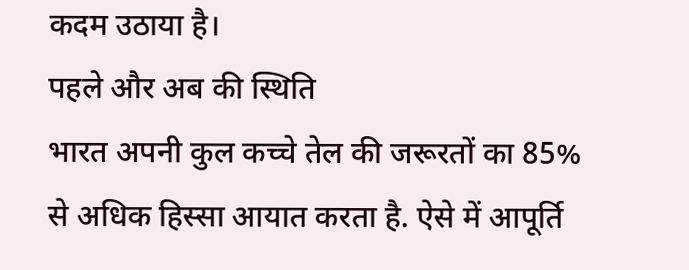कदम उठाया है।
पहले और अब की स्थिति
भारत अपनी कुल कच्चे तेल की जरूरतों का 85% से अधिक हिस्सा आयात करता है. ऐसे में आपूर्ति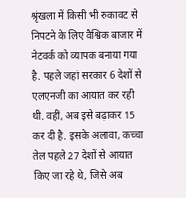श्रृंखला में किसी भी रुकावट से निपटने के लिए वैश्विक बाजार में नेटवर्क को व्यापक बनाया गया है. पहले जहां सरकार 6 देशों से एलएनजी का आयात कर रही थी. वहीं, अब इसे बढ़ाकर 15 कर दी है. इसके अलावा, कच्चा तेल पहले 27 देशों से आयात किए जा रहे थे, जिसे अब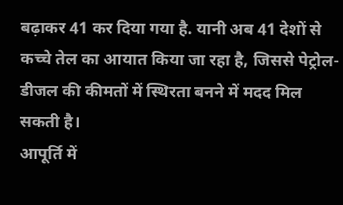बढ़ाकर 41 कर दिया गया है. यानी अब 41 देशों से कच्चे तेल का आयात किया जा रहा है, जिससे पेट्रोल-डीजल की कीमतों में स्थिरता बनने में मदद मिल सकती है।
आपूर्ति में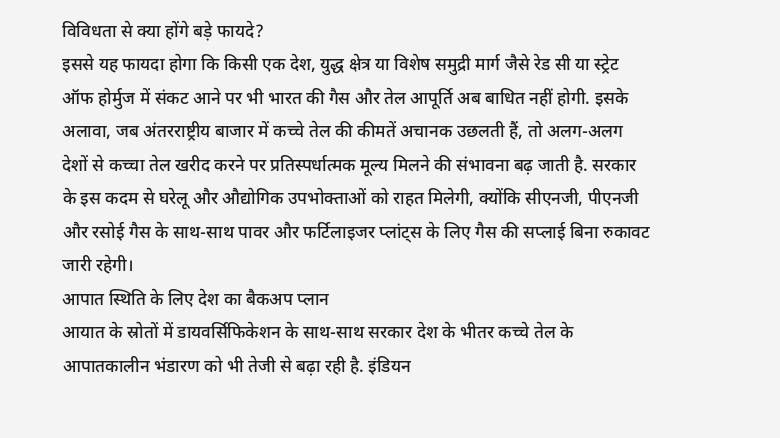विविधता से क्या होंगे बड़े फायदे?
इससे यह फायदा होगा कि किसी एक देश, युद्ध क्षेत्र या विशेष समुद्री मार्ग जैसे रेड सी या स्ट्रेट ऑफ होर्मुज में संकट आने पर भी भारत की गैस और तेल आपूर्ति अब बाधित नहीं होगी. इसके अलावा, जब अंतरराष्ट्रीय बाजार में कच्चे तेल की कीमतें अचानक उछलती हैं, तो अलग-अलग देशों से कच्चा तेल खरीद करने पर प्रतिस्पर्धात्मक मूल्य मिलने की संभावना बढ़ जाती है. सरकार के इस कदम से घरेलू और औद्योगिक उपभोक्ताओं को राहत मिलेगी, क्योंकि सीएनजी, पीएनजी और रसोई गैस के साथ-साथ पावर और फर्टिलाइजर प्लांट्स के लिए गैस की सप्लाई बिना रुकावट जारी रहेगी।
आपात स्थिति के लिए देश का बैकअप प्लान
आयात के स्रोतों में डायवर्सिफिकेशन के साथ-साथ सरकार देश के भीतर कच्चे तेल के आपातकालीन भंडारण को भी तेजी से बढ़ा रही है. इंडियन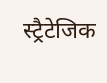स्ट्रैटेजिक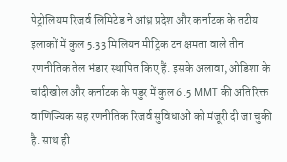पेट्रोलियम रिजर्व लिमिटेड ने आंध्र प्रदेश और कर्नाटक के तटीय इलाकों में कुल 5.33 मिलियन मीट्रिक टन क्षमता वाले तीन रणनीतिक तेल भंडार स्थापित किए हैं. इसके अलावा, ओडिशा के चांदीखोल और कर्नाटक के पडुर में कुल 6.5 MMT की अतिरिक्त वाणिज्यिक सह रणनीतिक रिजर्व सुविधाओं को मंजूरी दी जा चुकी है. साथ ही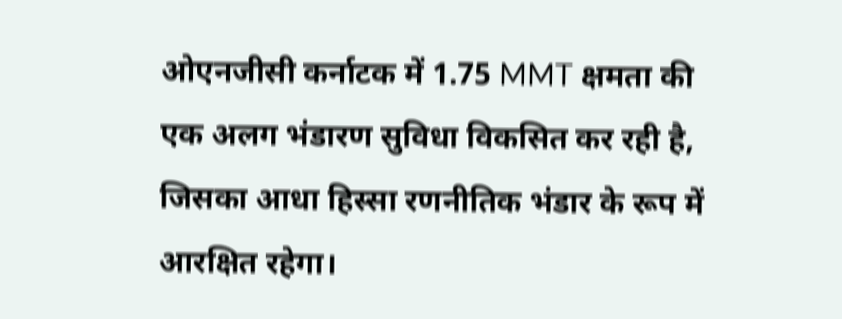ओएनजीसी कर्नाटक में 1.75 MMT क्षमता की एक अलग भंडारण सुविधा विकसित कर रही है, जिसका आधा हिस्सा रणनीतिक भंडार के रूप में आरक्षित रहेगा।